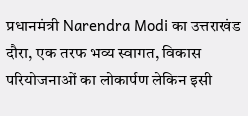प्रधानमंत्री Narendra Modi का उत्तराखंड दौरा, एक तरफ भव्य स्वागत, विकास परियोजनाओं का लोकार्पण लेकिन इसी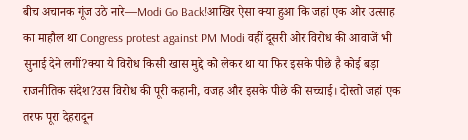बीच अचानक गूंज उठे नारे—Modi Go Back!आखिर ऐसा क्या हुआ कि जहां एक ओर उत्साह का माहौल था Congress protest against PM Modi वहीं दूसरी ओर विरोध की आवाजें भी सुनाई देने लगीं?क्या ये विरोध किसी खास मुद्दे को लेकर था या फिर इसके पीछे है कोई बड़ा राजनीतिक संदेश?उस विरोध की पूरी कहानी, वजह और इसके पीछे की सच्चाई। दोस्तो जहां एक तरफ पूरा देहरादून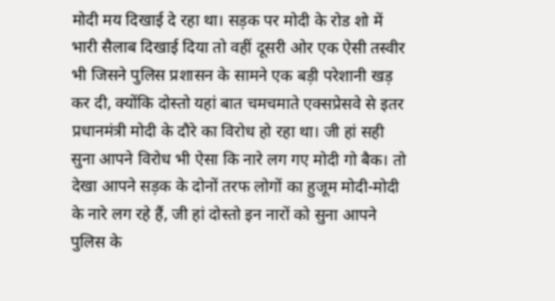मोदी मय दिखाई दे रहा था। सड़क पर मोदी के रोड शो में भारी सैलाब दिखाई दिया तो वहीं दूसरी ओर एक ऐसी तस्वीर भी जिसने पुलिस प्रशासन के सामने एक बड़ी परेशानी खड़ कर दी, क्योंकि दोस्तो यहां बात चमचमाते एक्सप्रेसवे से इतर प्रधानमंत्री मोदी के दौरे का विरोध हो रहा था। जी हां सही सुना आपने विरोध भी ऐसा कि नारे लग गए मोदी गो बैक। तो देखा आपने सड़क के दोनों तरफ लोगों का हुजूम मोदी-मोदी के नारे लग रहे हैं, जी हां दोस्तो इन नारों को सुना आपने पुलिस के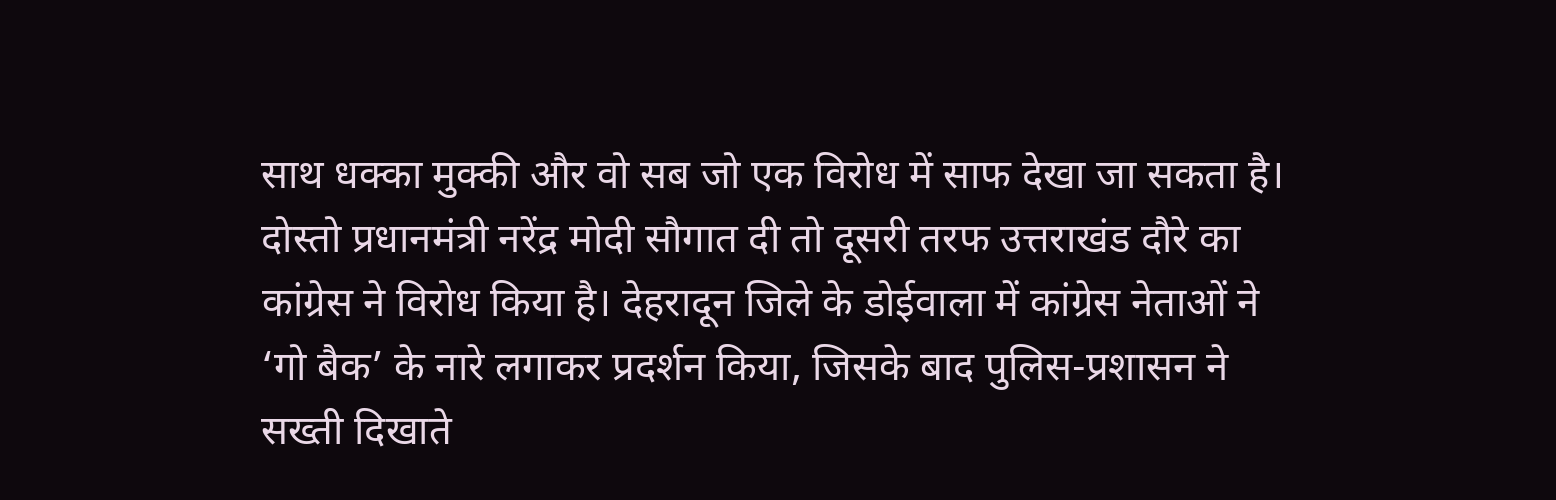साथ धक्का मुक्की और वो सब जो एक विरोध में साफ देखा जा सकता है। दोस्तो प्रधानमंत्री नरेंद्र मोदी सौगात दी तो दूसरी तरफ उत्तराखंड दौरे का कांग्रेस ने विरोध किया है। देहरादून जिले के डोईवाला में कांग्रेस नेताओं ने ‘गो बैक’ के नारे लगाकर प्रदर्शन किया, जिसके बाद पुलिस-प्रशासन ने सख्ती दिखाते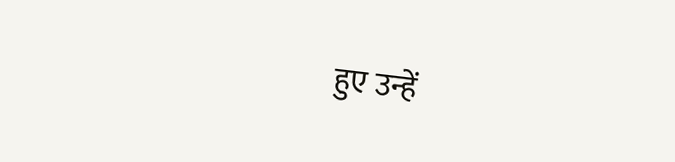हुए उन्हें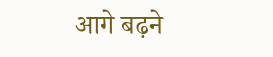आगे बढ़ने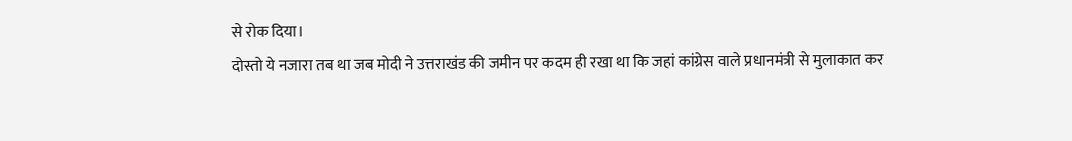से रोक दिया।
दोस्तो ये नजारा तब था जब मोदी ने उत्तराखंड की जमीन पर कदम ही रखा था कि जहां कांग्रेस वाले प्रधानमंत्री से मुलाकात कर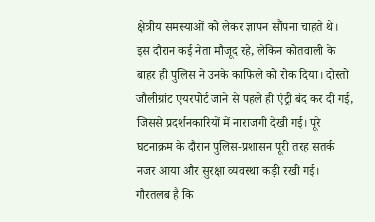क्षेत्रीय समस्याओं को लेकर ज्ञापन सौंपना चाहते थे। इस दौरान कई नेता मौजूद रहे, लेकिन कोतवाली के बाहर ही पुलिस ने उनके काफिले को रोक दिया। दोस्तो जौलीग्रांट एयरपोर्ट जाने से पहले ही एंट्री बंद कर दी गई, जिससे प्रदर्शनकारियों में नाराजगी देखी गई। पूरे घटनाक्रम के दौरान पुलिस-प्रशासन पूरी तरह सतर्क नजर आया और सुरक्षा व्यवस्था कड़ी रखी गई। गौरतलब है कि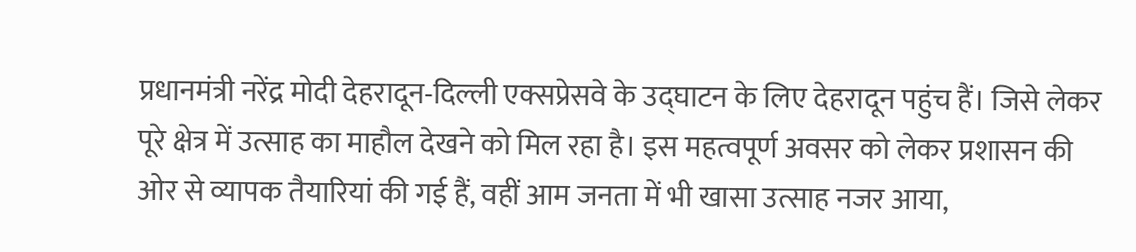प्रधानमंत्री नरेंद्र मोदी देहरादून-दिल्ली एक्सप्रेसवे के उद्घाटन के लिए देहरादून पहुंच हैं। जिसे लेकर पूरे क्षेत्र में उत्साह का माहौल देखने को मिल रहा है। इस महत्वपूर्ण अवसर को लेकर प्रशासन की ओर से व्यापक तैयारियां की गई हैं, वहीं आम जनता में भी खासा उत्साह नजर आया,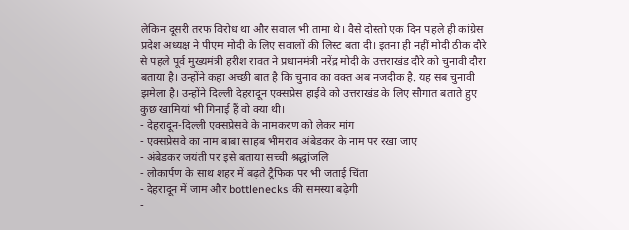लेकिन दूसरी तरफ विरोध था और सवाल भी तामा थे। वैसे दोस्तो एक दिन पहले ही कांग्रेस प्रदेश अध्यक्ष ने पीएम मोदी के लिए सवालों की लिस्ट बता दी। इतना ही नहीं मोदी ठीक दौरे से पहले पूर्व मुख्यमंत्री हरीश रावत ने प्रधानमंत्री नरेंद्र मोदी के उत्तराखंड दौरे को चुनावी दौरा बताया है। उन्होंने कहा अच्छी बात है कि चुनाव का वक्त अब नजदीक है. यह सब चुनावी झमेला है। उन्होंने दिल्ली देहरादून एक्सप्रेस हाईवे को उत्तराखंड के लिए सौगात बताते हुए कुछ खामियां भी गिनाई हैं वो क्या थी।
- देहरादून-दिल्ली एक्सप्रेसवे के नामकरण को लेकर मांग
- एक्सप्रेसवे का नाम बाबा साहब भीमराव अंबेडकर के नाम पर रखा जाए
- अंबेडकर जयंती पर इसे बताया सच्ची श्रद्धांजलि
- लोकार्पण के साथ शहर में बढ़ते ट्रैफिक पर भी जताई चिंता
- देहरादून में जाम और bottlenecks की समस्या बढ़ेगी
-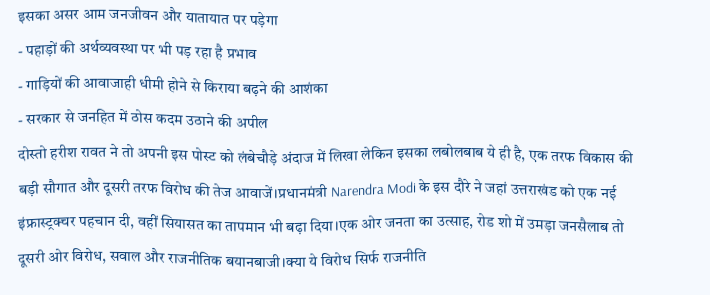इसका असर आम जनजीवन और यातायात पर पड़ेगा
- पहाड़ों की अर्थव्यवस्था पर भी पड़ रहा है प्रभाव
- गाड़ियों की आवाजाही धीमी होने से किराया बढ़ने की आशंका
- सरकार से जनहित में ठोस कदम उठाने की अपील
दोस्तो हरीश रावत ने तो अपनी इस पोस्ट को लंबेचौड़े अंदाज में लिखा लेकिन इसका लबोलबाब ये ही है, एक तरफ विकास की बड़ी सौगात और दूसरी तरफ विरोध की तेज आवाजें।प्रधानमंत्री Narendra Modi के इस दौरे ने जहां उत्तराखंड को एक नई इंफ्रास्ट्रक्चर पहचान दी, वहीं सियासत का तापमान भी बढ़ा दिया।एक ओर जनता का उत्साह, रोड शो में उमड़ा जनसैलाब तो दूसरी ओर विरोध, सवाल और राजनीतिक बयानबाजी।क्या ये विरोध सिर्फ राजनीति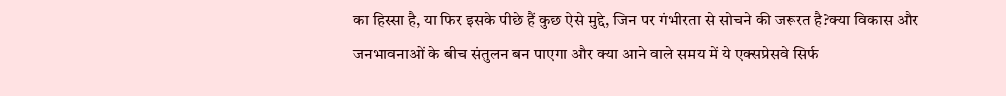का हिस्सा है, या फिर इसके पीछे हैं कुछ ऐसे मुद्दे, जिन पर गंभीरता से सोचने की जरूरत है?क्या विकास और जनभावनाओं के बीच संतुलन बन पाएगा और क्या आने वाले समय में ये एक्सप्रेसवे सिर्फ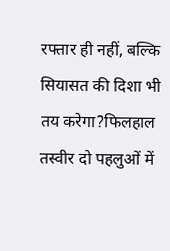रफ्तार ही नहीं, बल्कि सियासत की दिशा भी तय करेगा?फिलहाल तस्वीर दो पहलुओं में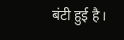बंटी हुई है।